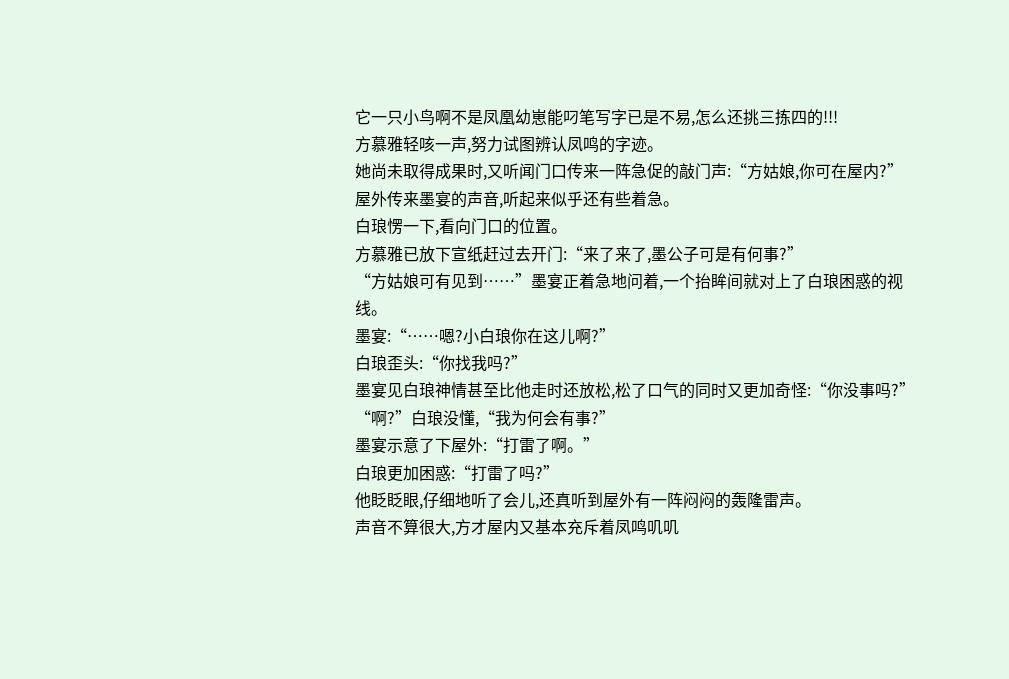它一只小鸟啊不是凤凰幼崽能叼笔写字已是不易,怎么还挑三拣四的!!!
方慕雅轻咳一声,努力试图辨认凤鸣的字迹。
她尚未取得成果时,又听闻门口传来一阵急促的敲门声:“方姑娘,你可在屋内?”
屋外传来墨宴的声音,听起来似乎还有些着急。
白琅愣一下,看向门口的位置。
方慕雅已放下宣纸赶过去开门:“来了来了,墨公子可是有何事?”
“方姑娘可有见到……”墨宴正着急地问着,一个抬眸间就对上了白琅困惑的视线。
墨宴:“……嗯?小白琅你在这儿啊?”
白琅歪头:“你找我吗?”
墨宴见白琅神情甚至比他走时还放松,松了口气的同时又更加奇怪:“你没事吗?”
“啊?”白琅没懂,“我为何会有事?”
墨宴示意了下屋外:“打雷了啊。”
白琅更加困惑:“打雷了吗?”
他眨眨眼,仔细地听了会儿,还真听到屋外有一阵闷闷的轰隆雷声。
声音不算很大,方才屋内又基本充斥着凤鸣叽叽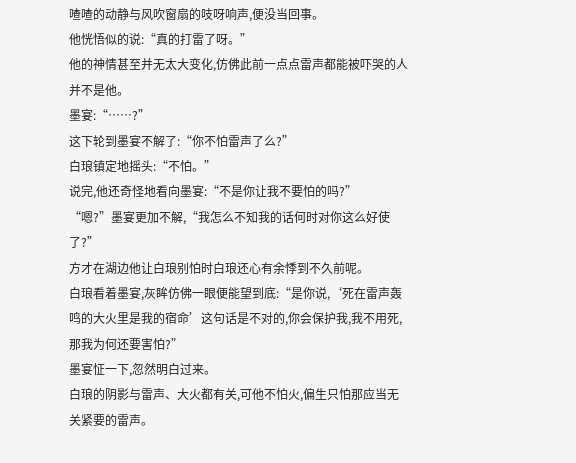喳喳的动静与风吹窗扇的吱呀响声,便没当回事。
他恍悟似的说:“真的打雷了呀。”
他的神情甚至并无太大变化,仿佛此前一点点雷声都能被吓哭的人并不是他。
墨宴:“……?”
这下轮到墨宴不解了:“你不怕雷声了么?”
白琅镇定地摇头:“不怕。”
说完,他还奇怪地看向墨宴:“不是你让我不要怕的吗?”
“嗯?”墨宴更加不解,“我怎么不知我的话何时对你这么好使了?”
方才在湖边他让白琅别怕时白琅还心有余悸到不久前呢。
白琅看着墨宴,灰眸仿佛一眼便能望到底:“是你说,‘死在雷声轰鸣的大火里是我的宿命’这句话是不对的,你会保护我,我不用死,那我为何还要害怕?”
墨宴怔一下,忽然明白过来。
白琅的阴影与雷声、大火都有关,可他不怕火,偏生只怕那应当无关紧要的雷声。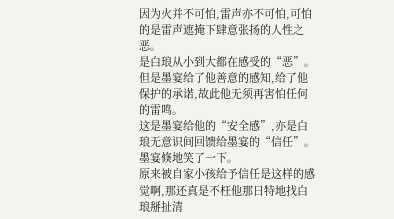因为火并不可怕,雷声亦不可怕,可怕的是雷声遮掩下肆意张扬的人性之恶。
是白琅从小到大都在感受的“恶”。
但是墨宴给了他善意的感知,给了他保护的承诺,故此他无须再害怕任何的雷鸣。
这是墨宴给他的“安全感”,亦是白琅无意识间回馈给墨宴的“信任”。
墨宴倏地笑了一下。
原来被自家小孩给予信任是这样的感觉啊,那还真是不枉他那日特地找白琅掰扯清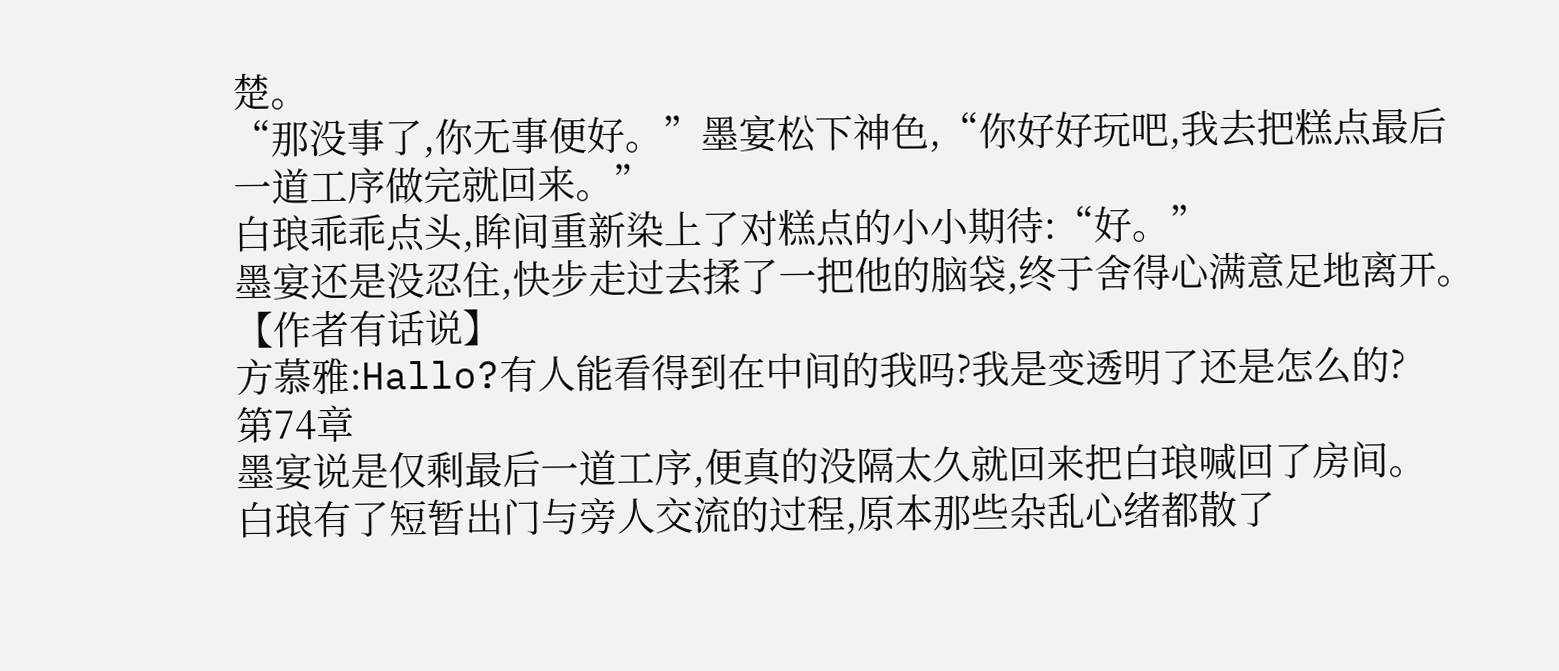楚。
“那没事了,你无事便好。”墨宴松下神色,“你好好玩吧,我去把糕点最后一道工序做完就回来。”
白琅乖乖点头,眸间重新染上了对糕点的小小期待:“好。”
墨宴还是没忍住,快步走过去揉了一把他的脑袋,终于舍得心满意足地离开。
【作者有话说】
方慕雅:Hallo?有人能看得到在中间的我吗?我是变透明了还是怎么的?
第74章
墨宴说是仅剩最后一道工序,便真的没隔太久就回来把白琅喊回了房间。
白琅有了短暂出门与旁人交流的过程,原本那些杂乱心绪都散了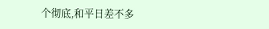个彻底,和平日差不多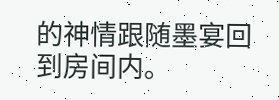的神情跟随墨宴回到房间内。